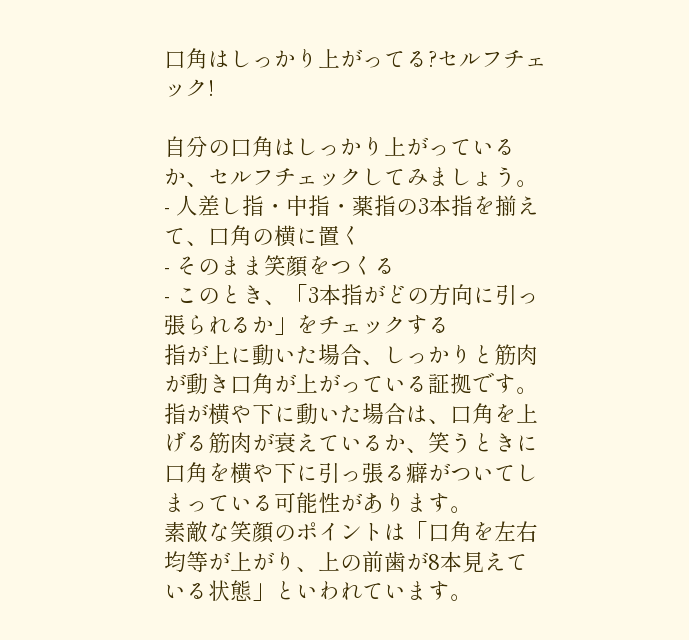口角はしっかり上がってる?セルフチェック!

自分の口角はしっかり上がっているか、セルフチェックしてみましょう。
- 人差し指・中指・薬指の3本指を揃えて、口角の横に置く
- そのまま笑顔をつくる
- このとき、「3本指がどの方向に引っ張られるか」をチェックする
指が上に動いた場合、しっかりと筋肉が動き口角が上がっている証拠です。
指が横や下に動いた場合は、口角を上げる筋肉が衰えているか、笑うときに口角を横や下に引っ張る癖がついてしまっている可能性があります。
素敵な笑顔のポイントは「口角を左右均等が上がり、上の前歯が8本見えている状態」といわれています。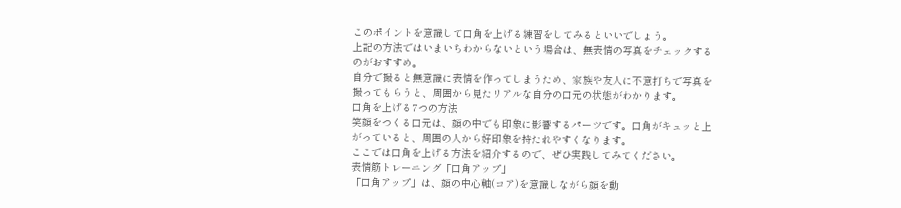このポイントを意識して口角を上げる練習をしてみるといいでしょう。
上記の方法ではいまいちわからないという場合は、無表情の写真をチェックするのがおすすめ。
自分で撮ると無意識に表情を作ってしまうため、家族や友人に不意打ちで写真を撮ってもらうと、周囲から見たリアルな自分の口元の状態がわかります。
口角を上げる7つの方法
笑顔をつくる口元は、顔の中でも印象に影響するパーツです。口角がキュッと上がっていると、周囲の人から好印象を持たれやすくなります。
ここでは口角を上げる方法を紹介するので、ぜひ実践してみてください。
表情筋トレーニング「口角アップ」
「口角アップ」は、顔の中心軸(コア)を意識しながら顔を動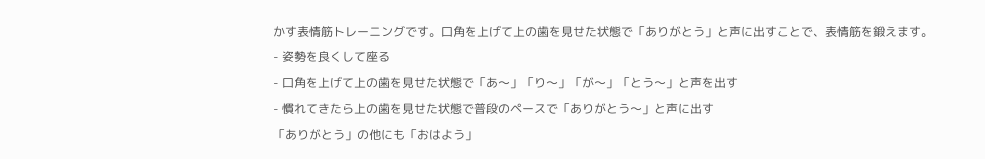かす表情筋トレーニングです。口角を上げて上の歯を見せた状態で「ありがとう」と声に出すことで、表情筋を鍛えます。
- 姿勢を良くして座る
- 口角を上げて上の歯を見せた状態で「あ〜」「り〜」「が〜」「とう〜」と声を出す
- 慣れてきたら上の歯を見せた状態で普段のペースで「ありがとう〜」と声に出す
「ありがとう」の他にも「おはよう」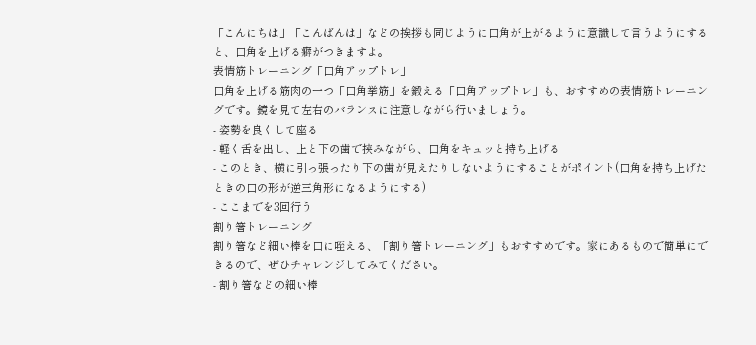「こんにちは」「こんばんは」などの挨拶も同じように口角が上がるように意識して言うようにすると、口角を上げる癖がつきますよ。
表情筋トレーニング「口角アップトレ」
口角を上げる筋肉の一つ「口角挙筋」を鍛える「口角アップトレ」も、おすすめの表情筋トレーニングです。鏡を見て左右のバランスに注意しながら行いましょう。
- 姿勢を良くして座る
- 軽く舌を出し、上と下の歯で挟みながら、口角をキュッと持ち上げる
- このとき、横に引っ張ったり下の歯が見えたりしないようにすることがポイント(口角を持ち上げたときの口の形が逆三角形になるようにする)
- ここまでを3回行う
割り箸トレーニング
割り箸など細い棒を口に咥える、「割り箸トレーニング」もおすすめです。家にあるもので簡単にできるので、ぜひチャレンジしてみてください。
- 割り箸などの細い棒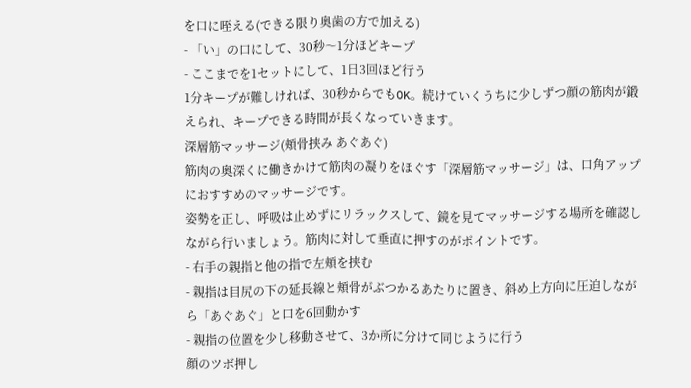を口に咥える(できる限り奥歯の方で加える)
- 「い」の口にして、30秒〜1分ほどキープ
- ここまでを1セットにして、1日3回ほど行う
1分キープが難しければ、30秒からでもOK。続けていくうちに少しずつ顔の筋肉が鍛えられ、キープできる時間が長くなっていきます。
深層筋マッサージ(頬骨挟み あぐあぐ)
筋肉の奥深くに働きかけて筋肉の凝りをほぐす「深層筋マッサージ」は、口角アップにおすすめのマッサージです。
姿勢を正し、呼吸は止めずにリラックスして、鏡を見てマッサージする場所を確認しながら行いましょう。筋肉に対して垂直に押すのがポイントです。
- 右手の親指と他の指で左頬を挟む
- 親指は目尻の下の延長線と頬骨がぶつかるあたりに置き、斜め上方向に圧迫しながら「あぐあぐ」と口を6回動かす
- 親指の位置を少し移動させて、3か所に分けて同じように行う
顔のツボ押し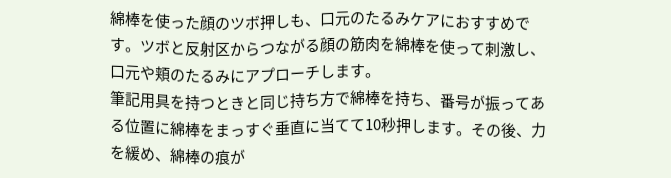綿棒を使った顔のツボ押しも、口元のたるみケアにおすすめです。ツボと反射区からつながる顔の筋肉を綿棒を使って刺激し、口元や頬のたるみにアプローチします。
筆記用具を持つときと同じ持ち方で綿棒を持ち、番号が振ってある位置に綿棒をまっすぐ垂直に当てて10秒押します。その後、力を緩め、綿棒の痕が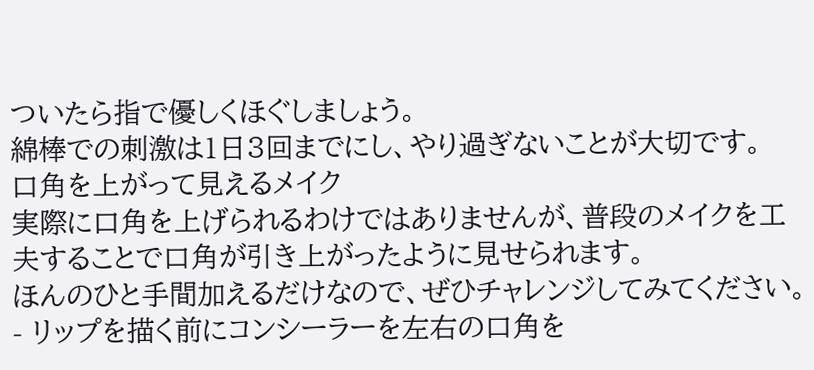ついたら指で優しくほぐしましょう。
綿棒での刺激は1日3回までにし、やり過ぎないことが大切です。
口角を上がって見えるメイク
実際に口角を上げられるわけではありませんが、普段のメイクを工夫することで口角が引き上がったように見せられます。
ほんのひと手間加えるだけなので、ぜひチャレンジしてみてください。
- リップを描く前にコンシーラーを左右の口角を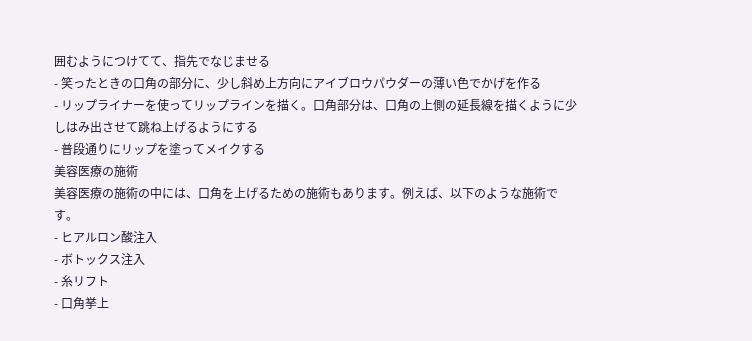囲むようにつけてて、指先でなじませる
- 笑ったときの口角の部分に、少し斜め上方向にアイブロウパウダーの薄い色でかげを作る
- リップライナーを使ってリップラインを描く。口角部分は、口角の上側の延長線を描くように少しはみ出させて跳ね上げるようにする
- 普段通りにリップを塗ってメイクする
美容医療の施術
美容医療の施術の中には、口角を上げるための施術もあります。例えば、以下のような施術です。
- ヒアルロン酸注入
- ボトックス注入
- 糸リフト
- 口角挙上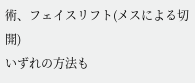術、フェイスリフト(メスによる切開)
いずれの方法も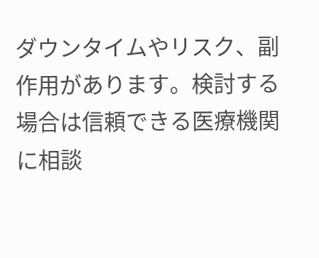ダウンタイムやリスク、副作用があります。検討する場合は信頼できる医療機関に相談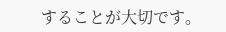することが大切です。